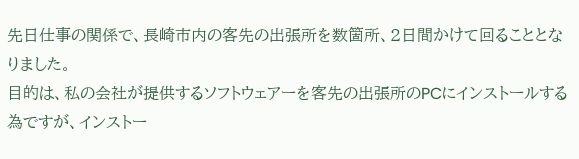先日仕事の関係で、長崎市内の客先の出張所を数箇所、2日間かけて回ることとなりました。
目的は、私の会社が提供するソフトウェアーを客先の出張所のPCにインストールする為ですが、インストー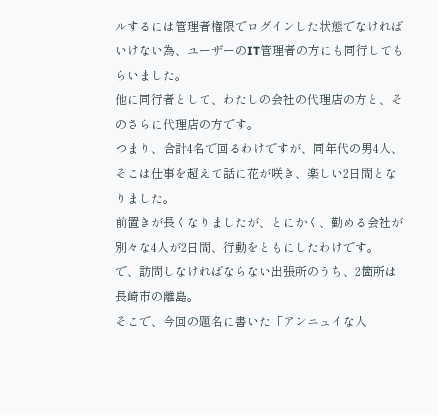ルするには管理者権限でログインした状態でなければいけない為、ユーザーのIT管理者の方にも同行してもらいました。
他に同行者として、わたしの会社の代理店の方と、そのさらに代理店の方です。
つまり、合計4名で回るわけですが、同年代の男4人、そこは仕事を超えて話に花が咲き、楽しい2日間となりました。
前置きが長くなりましたが、とにかく、勤める会社が別々な4人が2日間、行動をともにしたわけです。
で、訪問しなければならない出張所のうち、2箇所は長崎市の離島。
そこで、今回の題名に書いた「アンニュイな人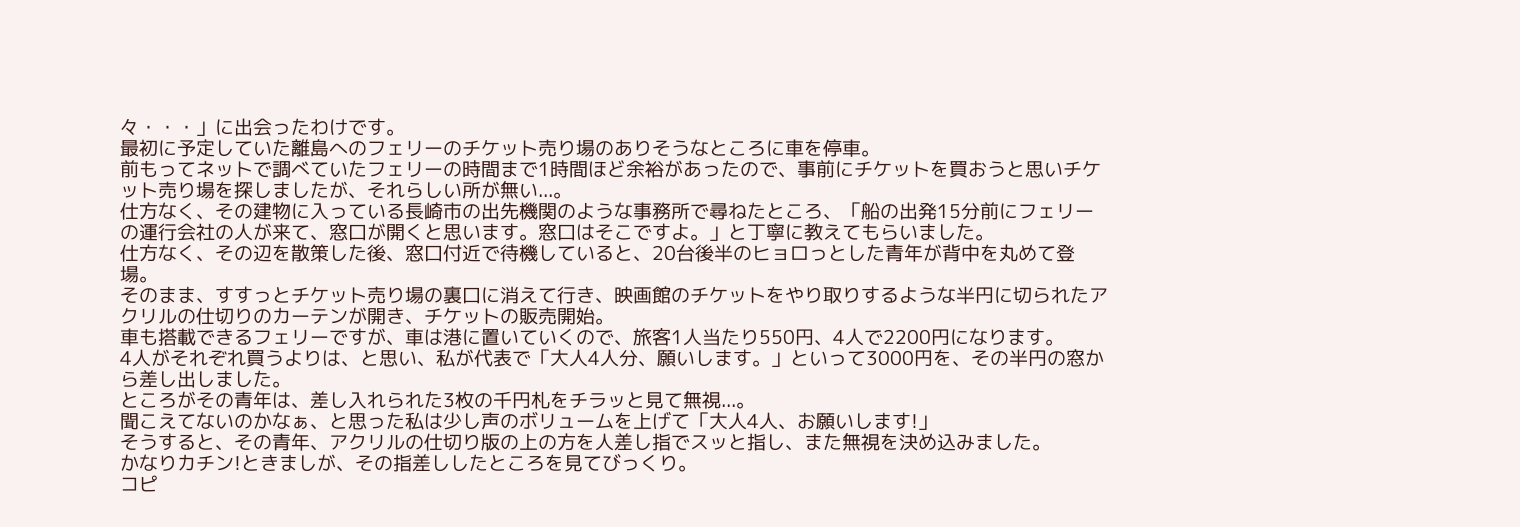々・・・」に出会ったわけです。
最初に予定していた離島へのフェリーのチケット売り場のありそうなところに車を停車。
前もってネットで調べていたフェリーの時間まで1時間ほど余裕があったので、事前にチケットを買おうと思いチケット売り場を探しましたが、それらしい所が無い...。
仕方なく、その建物に入っている長崎市の出先機関のような事務所で尋ねたところ、「船の出発15分前にフェリーの運行会社の人が来て、窓口が開くと思います。窓口はそこですよ。」と丁寧に教えてもらいました。
仕方なく、その辺を散策した後、窓口付近で待機していると、20台後半のヒョロっとした青年が背中を丸めて登場。
そのまま、すすっとチケット売り場の裏口に消えて行き、映画館のチケットをやり取りするような半円に切られたアクリルの仕切りのカーテンが開き、チケットの販売開始。
車も搭載できるフェリーですが、車は港に置いていくので、旅客1人当たり550円、4人で2200円になります。
4人がそれぞれ買うよりは、と思い、私が代表で「大人4人分、願いします。」といって3000円を、その半円の窓から差し出しました。
ところがその青年は、差し入れられた3枚の千円札をチラッと見て無視...。
聞こえてないのかなぁ、と思った私は少し声のボリュームを上げて「大人4人、お願いします!」
そうすると、その青年、アクリルの仕切り版の上の方を人差し指でスッと指し、また無視を決め込みました。
かなりカチン!ときましが、その指差ししたところを見てびっくり。
コピ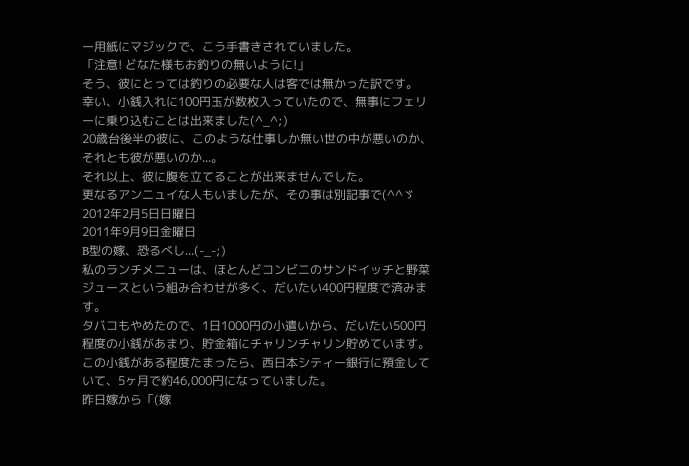ー用紙にマジックで、こう手書きされていました。
「注意! どなた様もお釣りの無いように!」
そう、彼にとっては釣りの必要な人は客では無かった訳です。
幸い、小銭入れに100円玉が数枚入っていたので、無事にフェリーに乗り込むことは出来ました(^_^;)
20歳台後半の彼に、このような仕事しか無い世の中が悪いのか、それとも彼が悪いのか...。
それ以上、彼に腹を立てることが出来ませんでした。
更なるアンニュイな人もいましたが、その事は別記事で(^^ゞ
2012年2月5日日曜日
2011年9月9日金曜日
B型の嫁、恐るべし...(-_-;)
私のランチメニューは、ほとんどコンビニのサンドイッチと野菜ジュースという組み合わせが多く、だいたい400円程度で済みます。
タバコもやめたので、1日1000円の小遣いから、だいたい500円程度の小銭があまり、貯金箱にチャリンチャリン貯めています。
この小銭がある程度たまったら、西日本シティー銀行に預金していて、5ヶ月で約46,000円になっていました。
昨日嫁から「(嫁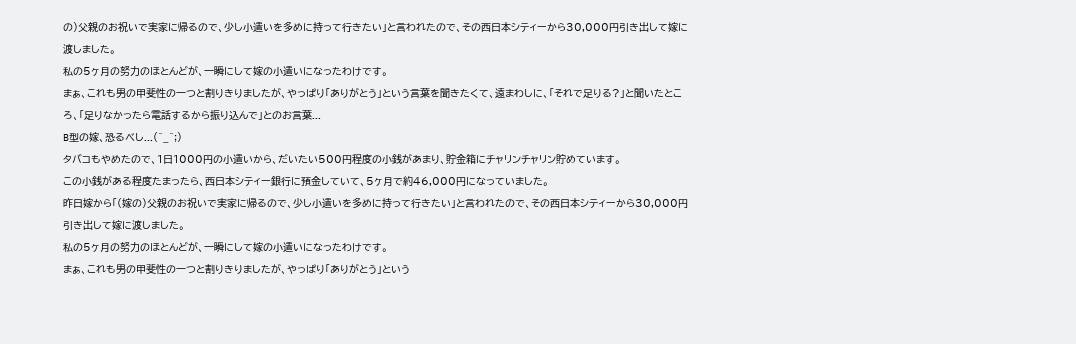の)父親のお祝いで実家に帰るので、少し小遣いを多めに持って行きたい」と言われたので、その西日本シティーから30,000円引き出して嫁に渡しました。
私の5ヶ月の努力のほとんどが、一瞬にして嫁の小遣いになったわけです。
まぁ、これも男の甲斐性の一つと割りきりましたが、やっぱり「ありがとう」という言葉を聞きたくて、遠まわしに、「それで足りる?」と聞いたところ、「足りなかったら電話するから振り込んで」とのお言葉...
B型の嫁、恐るべし...(^_^;)
タバコもやめたので、1日1000円の小遣いから、だいたい500円程度の小銭があまり、貯金箱にチャリンチャリン貯めています。
この小銭がある程度たまったら、西日本シティー銀行に預金していて、5ヶ月で約46,000円になっていました。
昨日嫁から「(嫁の)父親のお祝いで実家に帰るので、少し小遣いを多めに持って行きたい」と言われたので、その西日本シティーから30,000円引き出して嫁に渡しました。
私の5ヶ月の努力のほとんどが、一瞬にして嫁の小遣いになったわけです。
まぁ、これも男の甲斐性の一つと割りきりましたが、やっぱり「ありがとう」という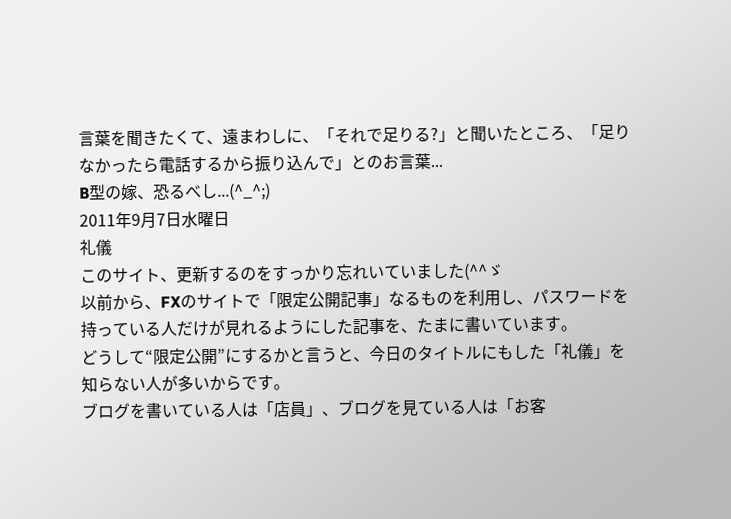言葉を聞きたくて、遠まわしに、「それで足りる?」と聞いたところ、「足りなかったら電話するから振り込んで」とのお言葉...
B型の嫁、恐るべし...(^_^;)
2011年9月7日水曜日
礼儀
このサイト、更新するのをすっかり忘れいていました(^^ゞ
以前から、FXのサイトで「限定公開記事」なるものを利用し、パスワードを持っている人だけが見れるようにした記事を、たまに書いています。
どうして“限定公開”にするかと言うと、今日のタイトルにもした「礼儀」を知らない人が多いからです。
ブログを書いている人は「店員」、ブログを見ている人は「お客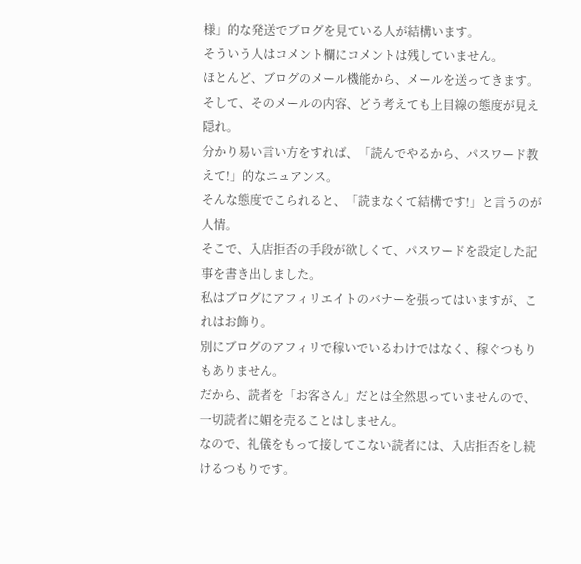様」的な発送でブログを見ている人が結構います。
そういう人はコメント欄にコメントは残していません。
ほとんど、ブログのメール機能から、メールを送ってきます。
そして、そのメールの内容、どう考えても上目線の態度が見え隠れ。
分かり易い言い方をすれば、「読んでやるから、パスワード教えて!」的なニュアンス。
そんな態度でこられると、「読まなくて結構です!」と言うのが人情。
そこで、入店拒否の手段が欲しくて、パスワードを設定した記事を書き出しました。
私はブログにアフィリエイトのバナーを張ってはいますが、これはお飾り。
別にブログのアフィリで稼いでいるわけではなく、稼ぐつもりもありません。
だから、読者を「お客さん」だとは全然思っていませんので、一切読者に媚を売ることはしません。
なので、礼儀をもって接してこない読者には、入店拒否をし続けるつもりです。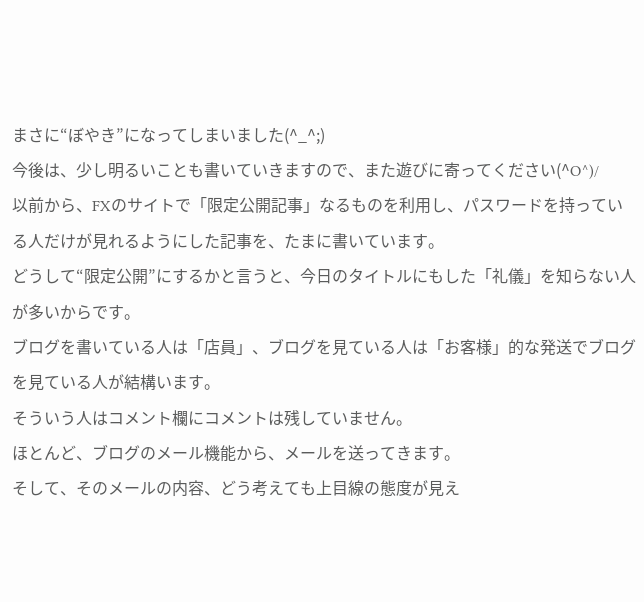まさに“ぼやき”になってしまいました(^_^;)
今後は、少し明るいことも書いていきますので、また遊びに寄ってください(^O^)/
以前から、FXのサイトで「限定公開記事」なるものを利用し、パスワードを持っている人だけが見れるようにした記事を、たまに書いています。
どうして“限定公開”にするかと言うと、今日のタイトルにもした「礼儀」を知らない人が多いからです。
ブログを書いている人は「店員」、ブログを見ている人は「お客様」的な発送でブログを見ている人が結構います。
そういう人はコメント欄にコメントは残していません。
ほとんど、ブログのメール機能から、メールを送ってきます。
そして、そのメールの内容、どう考えても上目線の態度が見え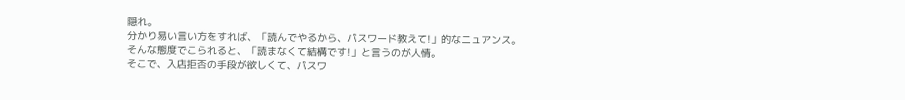隠れ。
分かり易い言い方をすれば、「読んでやるから、パスワード教えて!」的なニュアンス。
そんな態度でこられると、「読まなくて結構です!」と言うのが人情。
そこで、入店拒否の手段が欲しくて、パスワ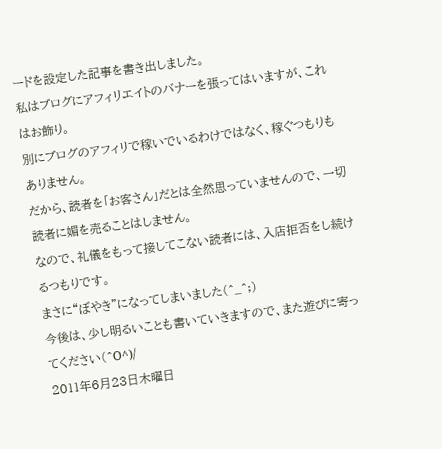ードを設定した記事を書き出しました。
私はブログにアフィリエイトのバナーを張ってはいますが、これはお飾り。
別にブログのアフィリで稼いでいるわけではなく、稼ぐつもりもありません。
だから、読者を「お客さん」だとは全然思っていませんので、一切読者に媚を売ることはしません。
なので、礼儀をもって接してこない読者には、入店拒否をし続けるつもりです。
まさに“ぼやき”になってしまいました(^_^;)
今後は、少し明るいことも書いていきますので、また遊びに寄ってください(^O^)/
2011年6月23日木曜日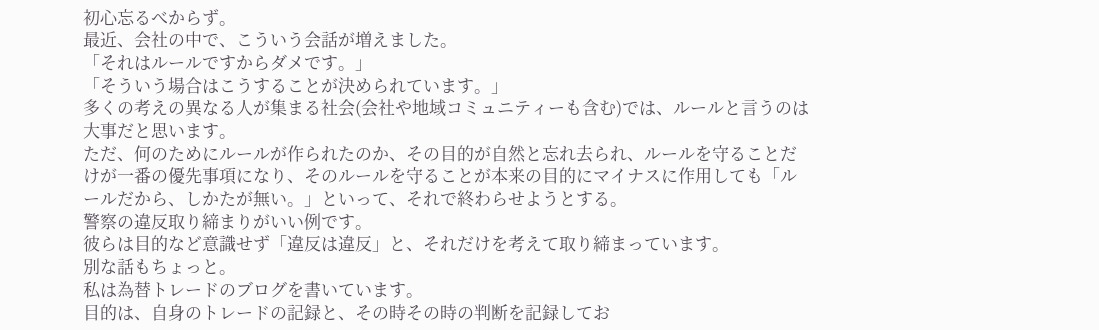初心忘るべからず。
最近、会社の中で、こういう会話が増えました。
「それはルールですからダメです。」
「そういう場合はこうすることが決められています。」
多くの考えの異なる人が集まる社会(会社や地域コミュニティーも含む)では、ルールと言うのは大事だと思います。
ただ、何のためにルールが作られたのか、その目的が自然と忘れ去られ、ルールを守ることだけが一番の優先事項になり、そのルールを守ることが本来の目的にマイナスに作用しても「ルールだから、しかたが無い。」といって、それで終わらせようとする。
警察の違反取り締まりがいい例です。
彼らは目的など意識せず「違反は違反」と、それだけを考えて取り締まっています。
別な話もちょっと。
私は為替トレードのブログを書いています。
目的は、自身のトレードの記録と、その時その時の判断を記録してお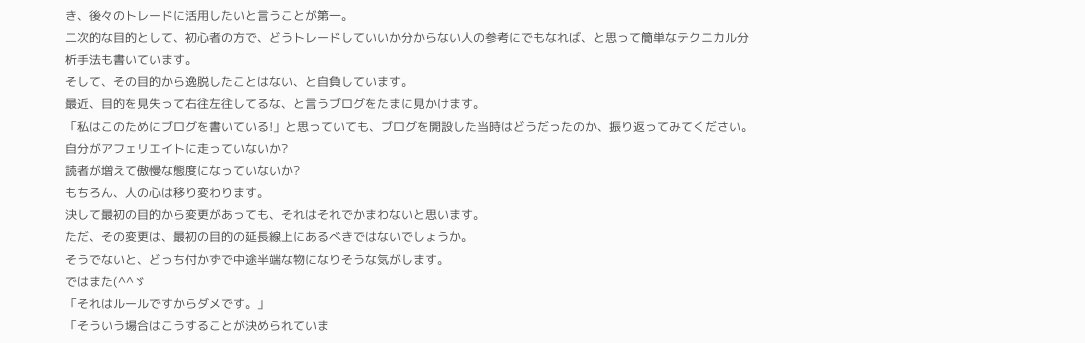き、後々のトレードに活用したいと言うことが第一。
二次的な目的として、初心者の方で、どうトレードしていいか分からない人の参考にでもなれば、と思って簡単なテクニカル分析手法も書いています。
そして、その目的から逸脱したことはない、と自負しています。
最近、目的を見失って右往左往してるな、と言うブログをたまに見かけます。
「私はこのためにブログを書いている!」と思っていても、ブログを開設した当時はどうだったのか、振り返ってみてください。
自分がアフェリエイトに走っていないか?
読者が増えて傲慢な態度になっていないか?
もちろん、人の心は移り変わります。
決して最初の目的から変更があっても、それはそれでかまわないと思います。
ただ、その変更は、最初の目的の延長線上にあるべきではないでしょうか。
そうでないと、どっち付かずで中途半端な物になりそうな気がします。
ではまた(^^ゞ
「それはルールですからダメです。」
「そういう場合はこうすることが決められていま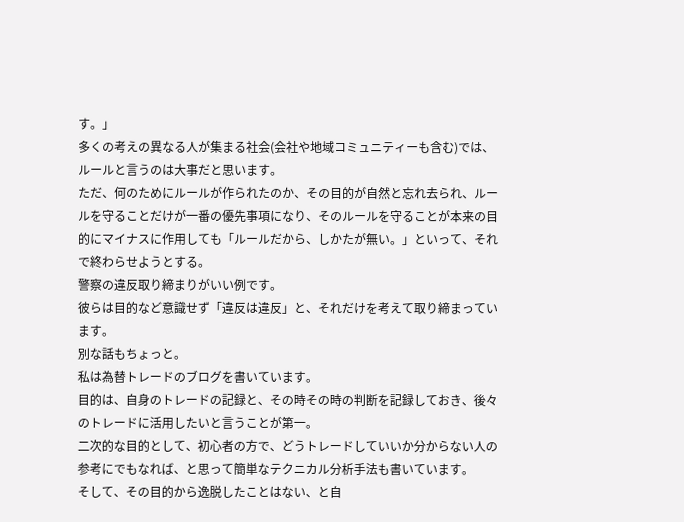す。」
多くの考えの異なる人が集まる社会(会社や地域コミュニティーも含む)では、ルールと言うのは大事だと思います。
ただ、何のためにルールが作られたのか、その目的が自然と忘れ去られ、ルールを守ることだけが一番の優先事項になり、そのルールを守ることが本来の目的にマイナスに作用しても「ルールだから、しかたが無い。」といって、それで終わらせようとする。
警察の違反取り締まりがいい例です。
彼らは目的など意識せず「違反は違反」と、それだけを考えて取り締まっています。
別な話もちょっと。
私は為替トレードのブログを書いています。
目的は、自身のトレードの記録と、その時その時の判断を記録しておき、後々のトレードに活用したいと言うことが第一。
二次的な目的として、初心者の方で、どうトレードしていいか分からない人の参考にでもなれば、と思って簡単なテクニカル分析手法も書いています。
そして、その目的から逸脱したことはない、と自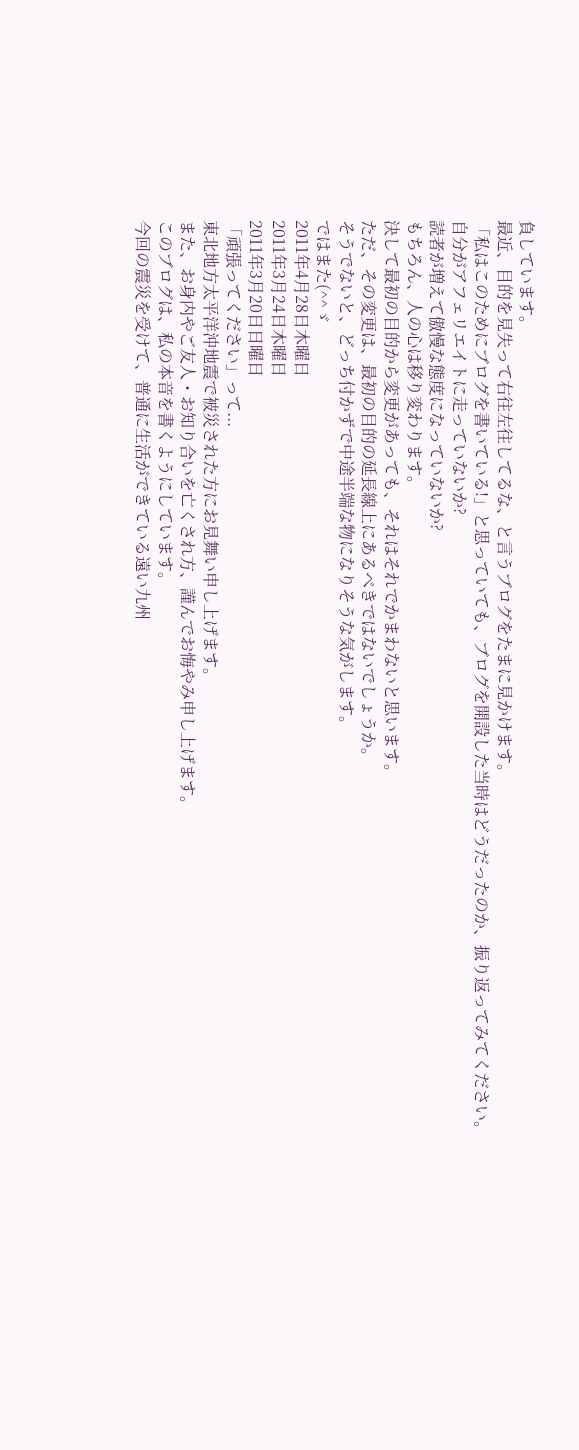負しています。
最近、目的を見失って右往左往してるな、と言うブログをたまに見かけます。
「私はこのためにブログを書いている!」と思っていても、ブログを開設した当時はどうだったのか、振り返ってみてください。
自分がアフェリエイトに走っていないか?
読者が増えて傲慢な態度になっていないか?
もちろん、人の心は移り変わります。
決して最初の目的から変更があっても、それはそれでかまわないと思います。
ただ、その変更は、最初の目的の延長線上にあるべきではないでしょうか。
そうでないと、どっち付かずで中途半端な物になりそうな気がします。
ではまた(^^ゞ
2011年4月28日木曜日
2011年3月24日木曜日
2011年3月20日日曜日
「頑張ってください」って...
東北地方太平洋沖地震で被災された方にお見舞い申し上げます。
また、お身内やご友人・お知り合いを亡くされ方、謹んでお悔やみ申し上げます。
このブログは、私の本音を書くようにしています。
今回の震災を受けて、普通に生活ができている遠い九州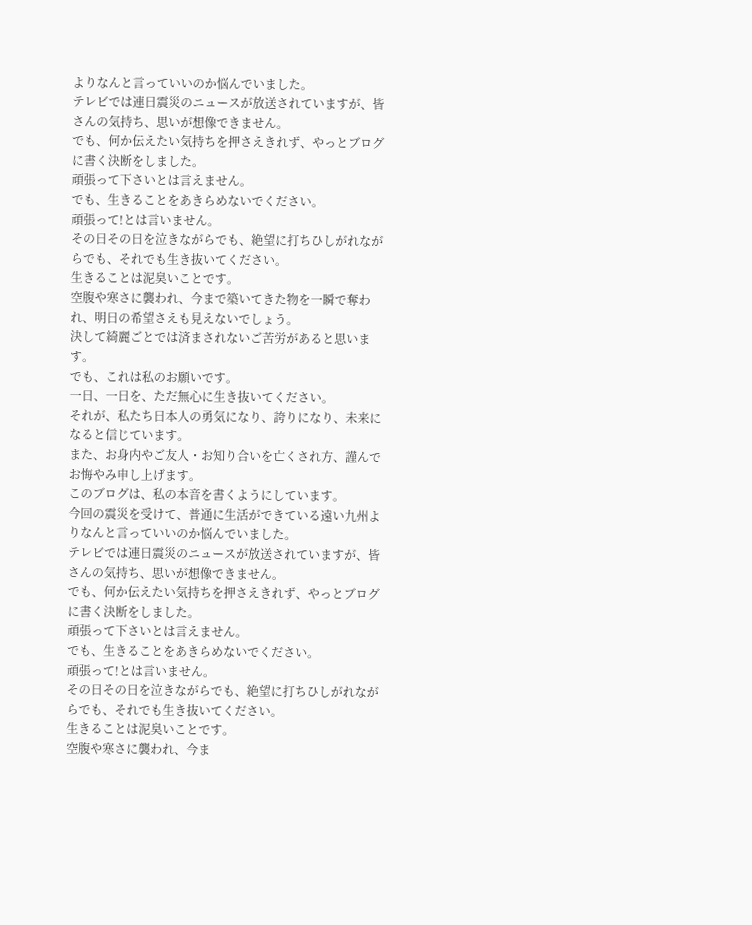よりなんと言っていいのか悩んでいました。
テレビでは連日震災のニュースが放送されていますが、皆さんの気持ち、思いが想像できません。
でも、何か伝えたい気持ちを押さえきれず、やっとブログに書く決断をしました。
頑張って下さいとは言えません。
でも、生きることをあきらめないでください。
頑張って!とは言いません。
その日その日を泣きながらでも、絶望に打ちひしがれながらでも、それでも生き抜いてください。
生きることは泥臭いことです。
空腹や寒さに襲われ、今まで築いてきた物を一瞬で奪われ、明日の希望さえも見えないでしょう。
決して綺麗ごとでは済まされないご苦労があると思います。
でも、これは私のお願いです。
一日、一日を、ただ無心に生き抜いてください。
それが、私たち日本人の勇気になり、誇りになり、未来になると信じています。
また、お身内やご友人・お知り合いを亡くされ方、謹んでお悔やみ申し上げます。
このブログは、私の本音を書くようにしています。
今回の震災を受けて、普通に生活ができている遠い九州よりなんと言っていいのか悩んでいました。
テレビでは連日震災のニュースが放送されていますが、皆さんの気持ち、思いが想像できません。
でも、何か伝えたい気持ちを押さえきれず、やっとブログに書く決断をしました。
頑張って下さいとは言えません。
でも、生きることをあきらめないでください。
頑張って!とは言いません。
その日その日を泣きながらでも、絶望に打ちひしがれながらでも、それでも生き抜いてください。
生きることは泥臭いことです。
空腹や寒さに襲われ、今ま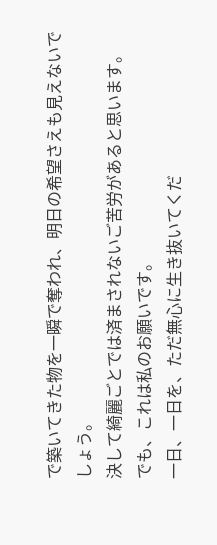で築いてきた物を一瞬で奪われ、明日の希望さえも見えないでしょう。
決して綺麗ごとでは済まされないご苦労があると思います。
でも、これは私のお願いです。
一日、一日を、ただ無心に生き抜いてくだ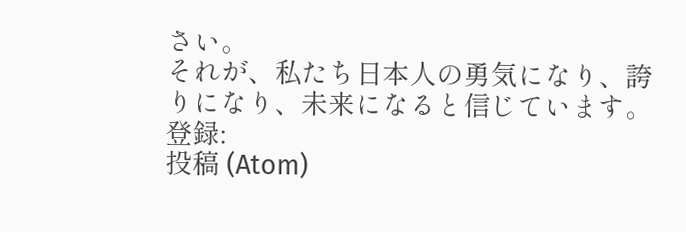さい。
それが、私たち日本人の勇気になり、誇りになり、未来になると信じています。
登録:
投稿 (Atom)